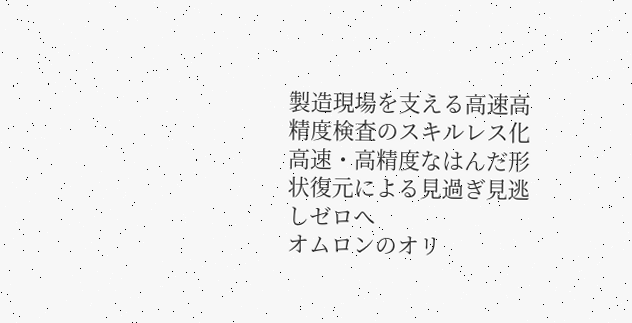製造現場を支える高速高精度検査のスキルレス化
高速・高精度なはんだ形状復元による見過ぎ見逃しゼロへ
オムロンのオリ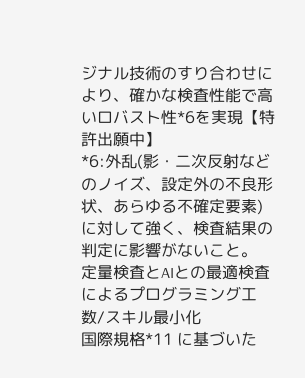ジナル技術のすり合わせにより、確かな検査性能で高いロバスト性*6を実現【特許出願中】
*6:外乱(影・二次反射などのノイズ、設定外の不良形状、あらゆる不確定要素)に対して強く、検査結果の判定に影響がないこと。
定量検査とAIとの最適検査によるプログラミング工数/スキル最小化
国際規格*11 に基づいた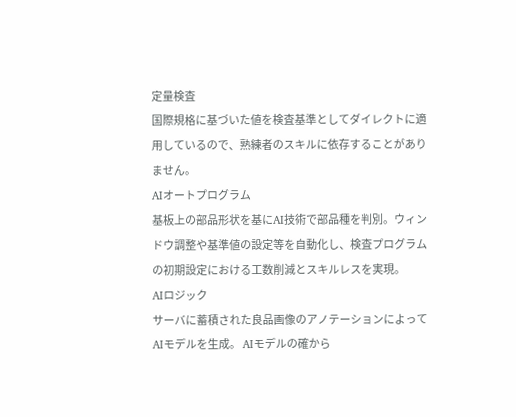定量検査
国際規格に基づいた値を検査基準としてダイレクトに適用しているので、熟練者のスキルに依存することがありません。
AIオートプログラム
基板上の部品形状を基にAI技術で部品種を判別。ウィンドウ調整や基準値の設定等を自動化し、検査プログラムの初期設定における工数削減とスキルレスを実現。
AIロジック
サーバに蓄積された良品画像のアノテーションによってAIモデルを生成。 AIモデルの確から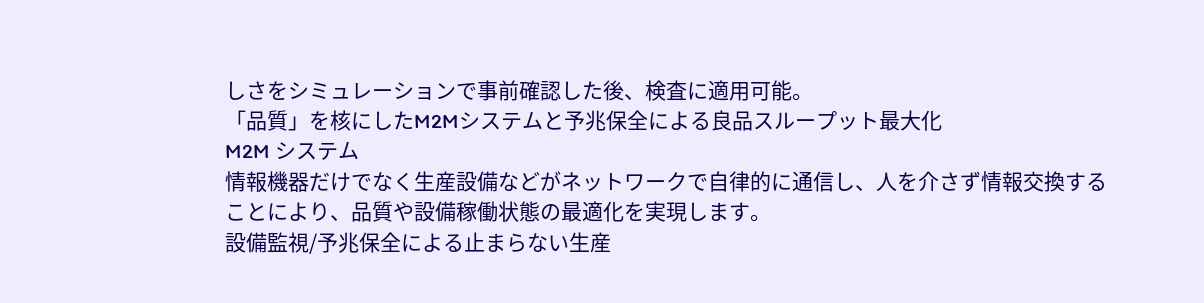しさをシミュレーションで事前確認した後、検査に適用可能。
「品質」を核にしたM2Mシステムと予兆保全による良品スループット最大化
M2M システム
情報機器だけでなく生産設備などがネットワークで自律的に通信し、人を介さず情報交換することにより、品質や設備稼働状態の最適化を実現します。
設備監視/予兆保全による止まらない生産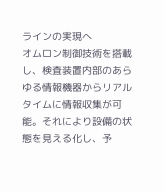ラインの実現へ
オムロン制御技術を搭載し、検査装置内部のあらゆる情報機器からリアルタイムに情報収集が可能。それにより設備の状態を見える化し、予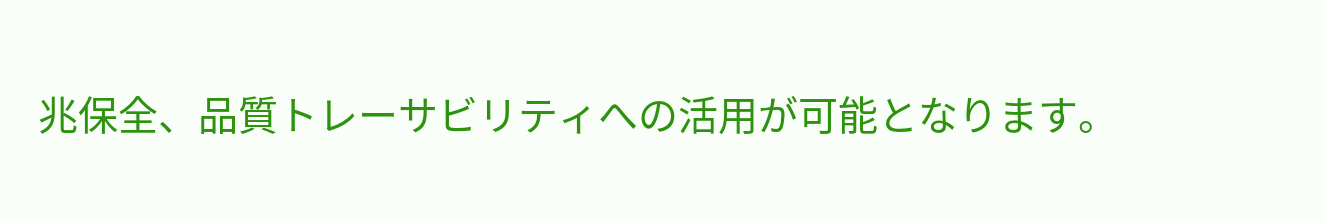兆保全、品質トレーサビリティへの活用が可能となります。